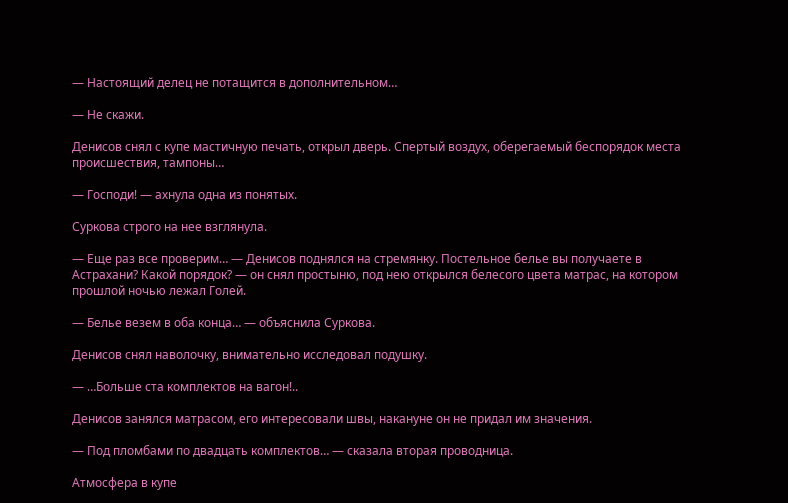— Настоящий делец не потащится в дополнительном…

— Не скажи.

Денисов снял с купе мастичную печать, открыл дверь. Спертый воздух, оберегаемый беспорядок места происшествия, тампоны…

— Господи! — ахнула одна из понятых.

Суркова строго на нее взглянула.

— Еще раз все проверим… — Денисов поднялся на стремянку. Постельное белье вы получаете в Астрахани? Какой порядок? — он снял простыню, под нею открылся белесого цвета матрас, на котором прошлой ночью лежал Голей.

— Белье везем в оба конца… — объяснила Суркова.

Денисов снял наволочку, внимательно исследовал подушку.

— …Больше ста комплектов на вагон!..

Денисов занялся матрасом, его интересовали швы, накануне он не придал им значения.

— Под пломбами по двадцать комплектов… — сказала вторая проводница.

Атмосфера в купе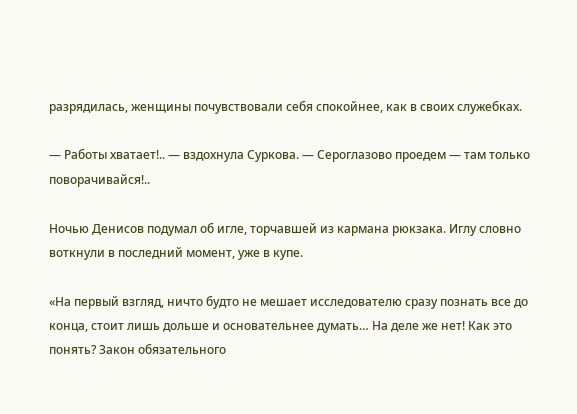разрядилась, женщины почувствовали себя спокойнее, как в своих служебках.

— Работы хватает!.. — вздохнула Суркова. — Сероглазово проедем — там только поворачивайся!..

Ночью Денисов подумал об игле, торчавшей из кармана рюкзака. Иглу словно воткнули в последний момент, уже в купе.

«На первый взгляд, ничто будто не мешает исследователю сразу познать все до конца, стоит лишь дольше и основательнее думать… На деле же нет! Как это понять? Закон обязательного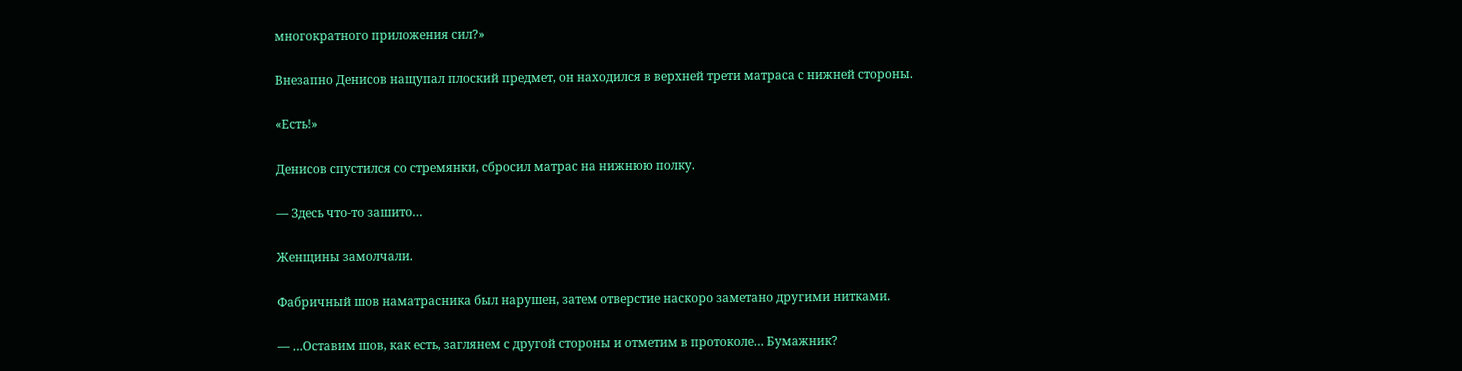многократного приложения сил?»

Внезапно Денисов нащупал плоский предмет, он находился в верхней трети матраса с нижней стороны.

«Есть!»

Денисов спустился со стремянки, сбросил матрас на нижнюю полку.

— Здесь что-то зашито…

Женщины замолчали.

Фабричный шов наматрасника был нарушен, затем отверстие наскоро заметано другими нитками.

— …Оставим шов, как есть, заглянем с другой стороны и отметим в протоколе… Бумажник?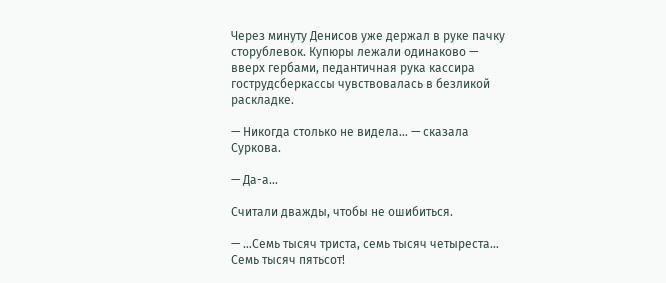Через минуту Денисов уже держал в руке пачку сторублевок. Купюры лежали одинаково — вверх гербами, педантичная рука кассира гострудсберкассы чувствовалась в безликой раскладке.

— Никогда столько не видела… — сказала Суркова.

— Да-а…

Считали дважды, чтобы не ошибиться.

— …Семь тысяч триста, семь тысяч четыреста… Семь тысяч пятьсот!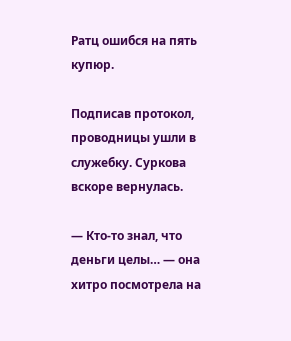Ратц ошибся на пять купюр.

Подписав протокол, проводницы ушли в служебку. Суркова вскоре вернулась.

— Кто-то знал, что деньги целы… — она хитро посмотрела на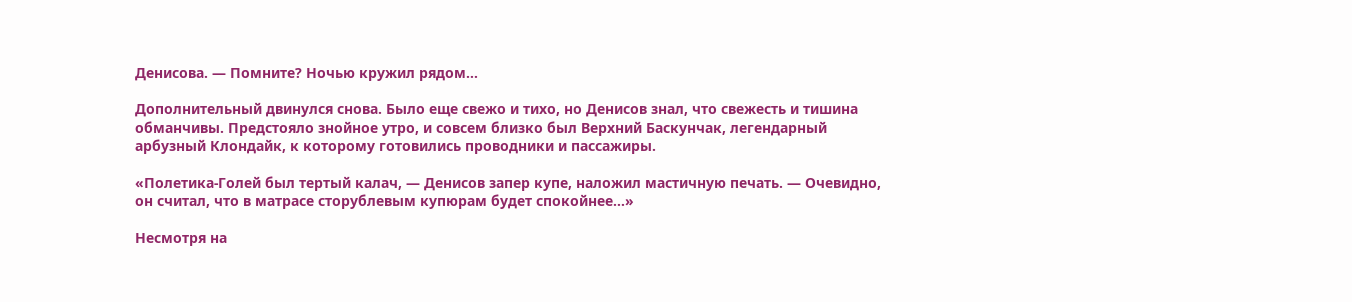Денисова. — Помните? Ночью кружил рядом…

Дополнительный двинулся снова. Было еще свежо и тихо, но Денисов знал, что свежесть и тишина обманчивы. Предстояло знойное утро, и совсем близко был Верхний Баскунчак, легендарный арбузный Клондайк, к которому готовились проводники и пассажиры.

«Полетика-Голей был тертый калач, — Денисов запер купе, наложил мастичную печать. — Очевидно, он считал, что в матрасе сторублевым купюрам будет спокойнее…»

Несмотря на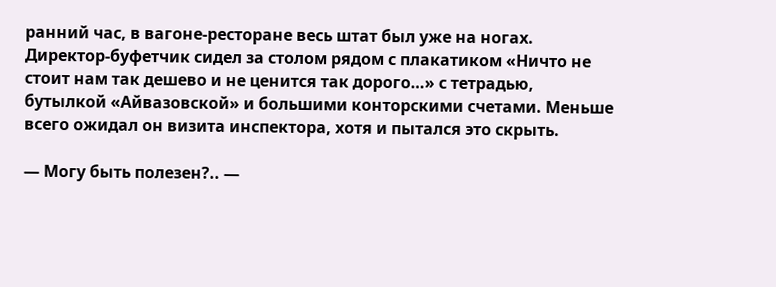ранний час, в вагоне-ресторане весь штат был уже на ногах. Директор-буфетчик сидел за столом рядом с плакатиком «Ничто не стоит нам так дешево и не ценится так дорого…» с тетрадью, бутылкой «Айвазовской» и большими конторскими счетами. Меньше всего ожидал он визита инспектора, хотя и пытался это скрыть.

— Могу быть полезен?.. —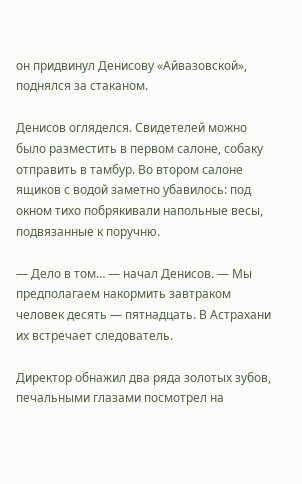он придвинул Денисову «Айвазовской», поднялся за стаканом.

Денисов огляделся. Свидетелей можно было разместить в первом салоне, собаку отправить в тамбур. Во втором салоне ящиков с водой заметно убавилось: под окном тихо побрякивали напольные весы, подвязанные к поручню.

— Дело в том… — начал Денисов. — Мы предполагаем накормить завтраком человек десять — пятнадцать. В Астрахани их встречает следователь.

Директор обнажил два ряда золотых зубов, печальными глазами посмотрел на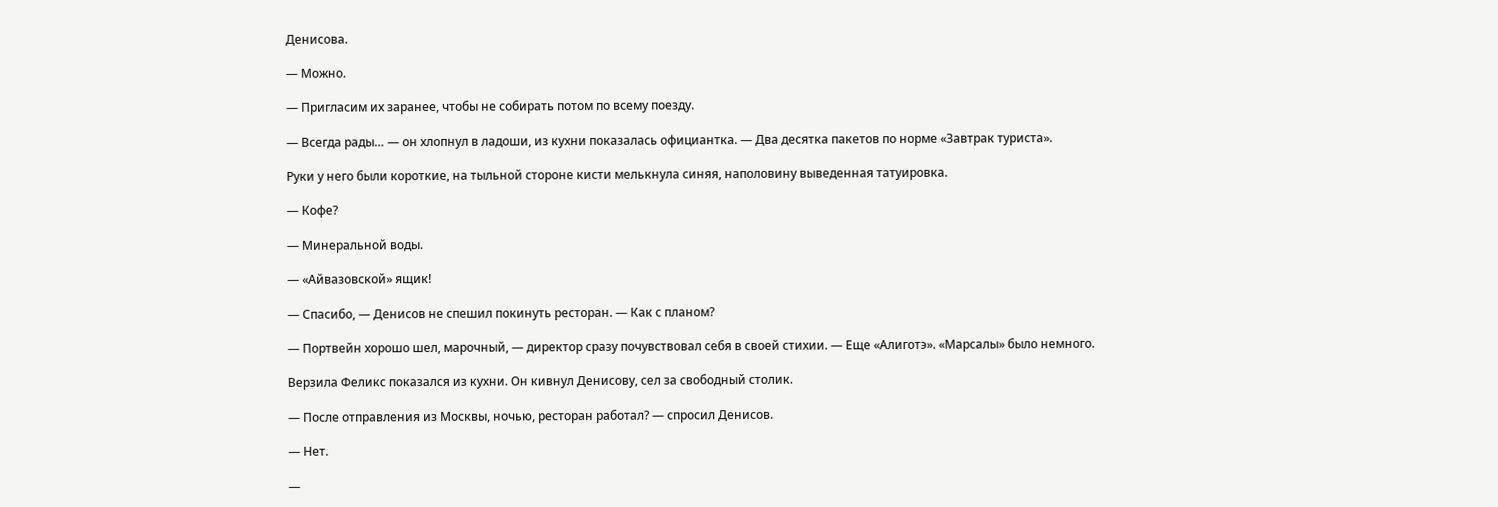Денисова.

— Можно.

— Пригласим их заранее, чтобы не собирать потом по всему поезду.

— Всегда рады… — он хлопнул в ладоши, из кухни показалась официантка. — Два десятка пакетов по норме «Завтрак туриста».

Руки у него были короткие, на тыльной стороне кисти мелькнула синяя, наполовину выведенная татуировка.

— Кофе?

— Минеральной воды.

— «Айвазовской» ящик!

— Спасибо, — Денисов не спешил покинуть ресторан. — Как с планом?

— Портвейн хорошо шел, марочный, — директор сразу почувствовал себя в своей стихии. — Еще «Алиготэ». «Марсалы» было немного.

Верзила Феликс показался из кухни. Он кивнул Денисову, сел за свободный столик.

— После отправления из Москвы, ночью, ресторан работал? — спросил Денисов.

— Нет.

—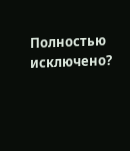Полностью исключено?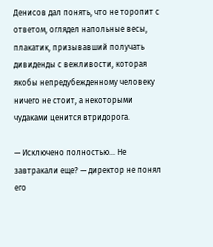Денисов дал понять, что не торопит с ответом, оглядел напольные весы, плакатик, призывавший получать дивиденды с вежливости, которая якобы непредубежденному человеку ничего не стоит, а некоторыми чудаками ценится втридорога.

— Исключено полностью… Не завтракали еще? — директор не понял его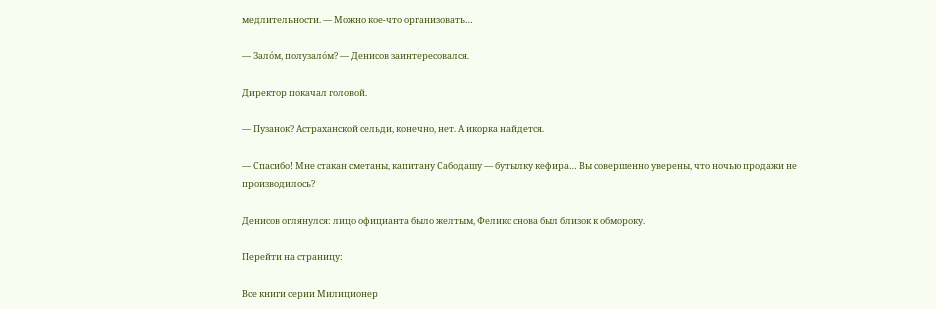медлительности. — Можно кое-что организовать…

— Залóм, полузалóм? — Денисов заинтересовался.

Директор покачал головой.

— Пузанок? Астраханской сельди, конечно, нет. А икорка найдется.

— Спасибо! Мне стакан сметаны, капитану Сабодашу — бутылку кефира… Вы совершенно уверены, что ночью продажи не производилось?

Денисов оглянулся: лицо официанта было желтым, Феликс снова был близок к обмороку.

Перейти на страницу:

Все книги серии Милиционер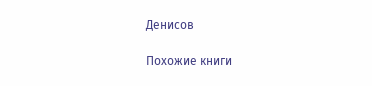Денисов

Похожие книги